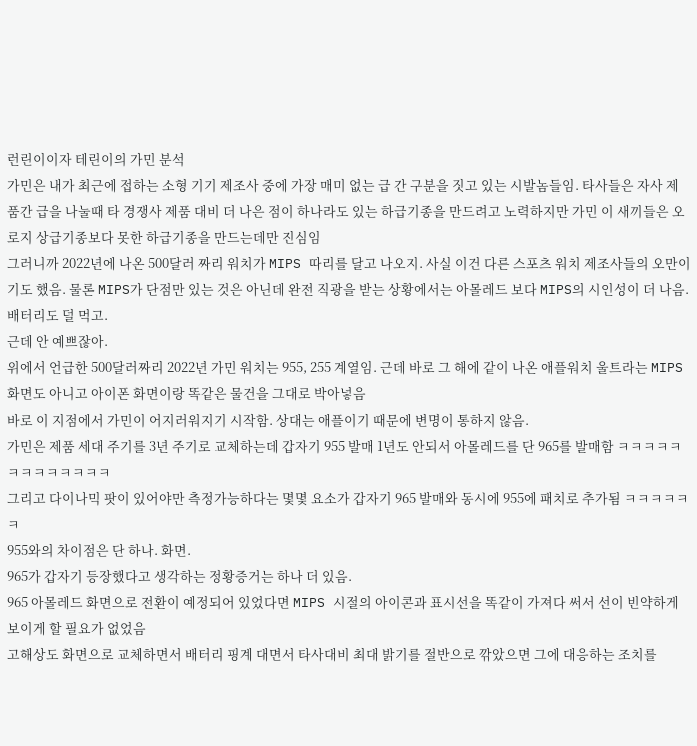런린이이자 테린이의 가민 분석
가민은 내가 최근에 접하는 소형 기기 제조사 중에 가장 매미 없는 급 간 구분을 짓고 있는 시발놈들임. 타사들은 자사 제품간 급을 나눌때 타 경쟁사 제품 대비 더 나은 점이 하나라도 있는 하급기종을 만드려고 노력하지만 가민 이 새끼들은 오로지 상급기종보다 못한 하급기종을 만드는데만 진심임
그러니까 2022년에 나온 500달러 짜리 워치가 MIPS 따리를 달고 나오지. 사실 이건 다른 스포츠 워치 제조사들의 오만이기도 했음. 물론 MIPS가 단점만 있는 것은 아닌데 완전 직광을 받는 상황에서는 아몰레드 보다 MIPS의 시인성이 더 나음. 배터리도 덜 먹고.
근데 안 예쁘잖아.
위에서 언급한 500달러짜리 2022년 가민 워치는 955, 255 계열임. 근데 바로 그 해에 같이 나온 애플워치 울트라는 MIPS화면도 아니고 아이폰 화면이랑 똑같은 물건을 그대로 박아넣음
바로 이 지점에서 가민이 어지러워지기 시작함. 상대는 애플이기 때문에 변명이 통하지 않음.
가민은 제품 세대 주기를 3년 주기로 교체하는데 갑자기 955 발매 1년도 안되서 아몰레드를 단 965를 발매함 ㅋㅋㅋㅋㅋㅋㅋㅋㅋㅋㅋㅋㅋ
그리고 다이나믹 팟이 있어야만 측정가능하다는 몇몇 요소가 갑자기 965 발매와 동시에 955에 패치로 추가됨 ㅋㅋㅋㅋㅋㅋ
955와의 차이점은 단 하나. 화면.
965가 갑자기 등장했다고 생각하는 정황증거는 하나 더 있음.
965 아몰레드 화면으로 전환이 예정되어 있었다면 MIPS 시절의 아이콘과 표시선을 똑같이 가져다 써서 선이 빈약하게 보이게 할 필요가 없었음
고해상도 화면으로 교체하면서 배터리 핑계 대면서 타사대비 최대 밝기를 절반으로 깎았으면 그에 대응하는 조치를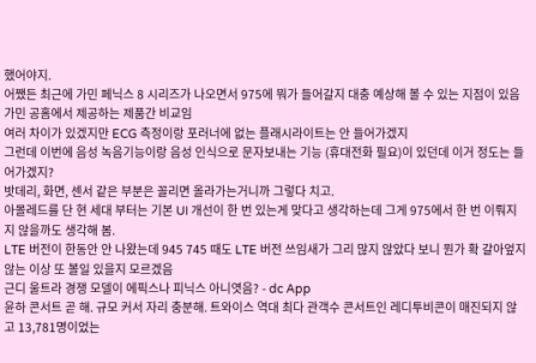했어야지.
어쨌든 최근에 가민 페닉스 8 시리즈가 나오면서 975에 뭐가 들어갈지 대충 예상해 볼 수 있는 지점이 있음
가민 공홈에서 제공하는 제품간 비교임
여러 차이가 있겠지만 ECG 측정이랑 포러너에 없는 플래시라이트는 안 들어가겠지
그런데 이번에 음성 녹음기능이랑 음성 인식으로 문자보내는 기능 (휴대전화 필요)이 있던데 이거 정도는 들어가겠지?
밧데리, 화면, 센서 같은 부분은 꼴리면 올라가는거니까 그렇다 치고.
아몰레드를 단 현 세대 부터는 기본 UI 개선이 한 번 있는게 맞다고 생각하는데 그게 975에서 한 번 이뤄지지 않을까도 생각해 봄.
LTE 버전이 한동안 안 나왔는데 945 745 때도 LTE 버전 쓰임새가 그리 많지 않았다 보니 뭔가 확 갈아엎지 않는 이상 또 볼일 있을지 모르겠음
근디 울트라 경쟁 모델이 에픽스나 피닉스 아니엿음? - dc App
윤하 콘서트 곧 해. 규모 커서 자리 충분해. 트와이스 역대 최다 관객수 콘서트인 레디투비콘이 매진되지 않고 13,781명이었는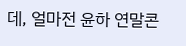데, 얼마전 윤하 연말콘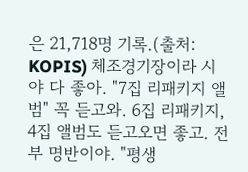은 21,718명 기록.(출처: KOPIS) 체조경기장이라 시야 다 좋아. "7집 리패키지 앨범" 꼭 듣고와. 6집 리패키지, 4집 앨범도 듣고오면 좋고. 전부 명반이야. "평생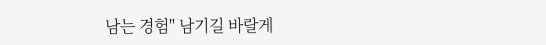남는 경험" 남기길 바랄게